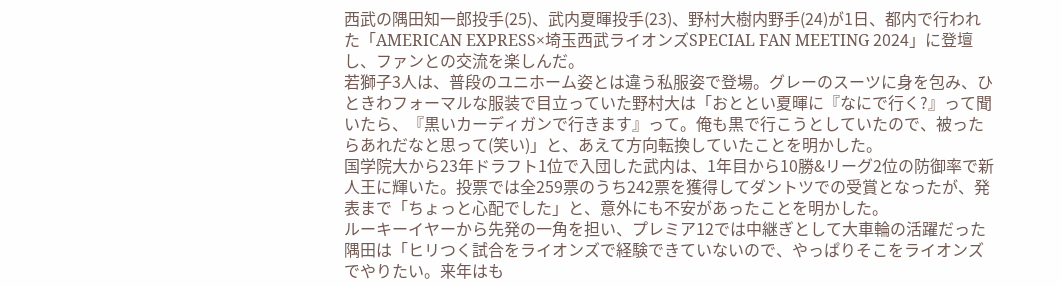西武の隅田知一郎投手(25)、武内夏暉投手(23)、野村大樹内野手(24)が1日、都内で行われた「AMERICAN EXPRESS×埼玉西武ライオンズSPECIAL FAN MEETING 2024」に登壇し、ファンとの交流を楽しんだ。
若獅子3人は、普段のユニホーム姿とは違う私服姿で登場。グレーのスーツに身を包み、ひときわフォーマルな服装で目立っていた野村大は「おととい夏暉に『なにで行く?』って聞いたら、『黒いカーディガンで行きます』って。俺も黒で行こうとしていたので、被ったらあれだなと思って(笑い)」と、あえて方向転換していたことを明かした。
国学院大から23年ドラフト1位で入団した武内は、1年目から10勝&リーグ2位の防御率で新人王に輝いた。投票では全259票のうち242票を獲得してダントツでの受賞となったが、発表まで「ちょっと心配でした」と、意外にも不安があったことを明かした。
ルーキーイヤーから先発の一角を担い、プレミア12では中継ぎとして大車輪の活躍だった隅田は「ヒリつく試合をライオンズで経験できていないので、やっぱりそこをライオンズでやりたい。来年はも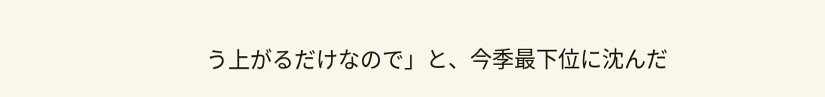う上がるだけなので」と、今季最下位に沈んだ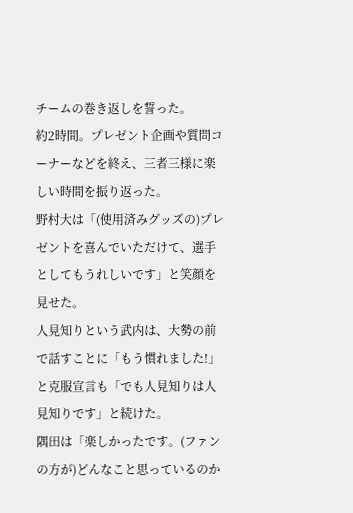チームの巻き返しを誓った。
約2時間。プレゼント企画や質問コーナーなどを終え、三者三様に楽しい時間を振り返った。
野村大は「(使用済みグッズの)プレゼントを喜んでいただけて、選手としてもうれしいです」と笑顔を見せた。
人見知りという武内は、大勢の前で話すことに「もう慣れました!」と克服宣言も「でも人見知りは人見知りです」と続けた。
隅田は「楽しかったです。(ファンの方が)どんなこと思っているのか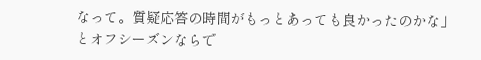なって。質疑応答の時間がもっとあっても良かったのかな」とオフシーズンならで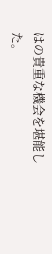はの貴重な機会を堪能した。